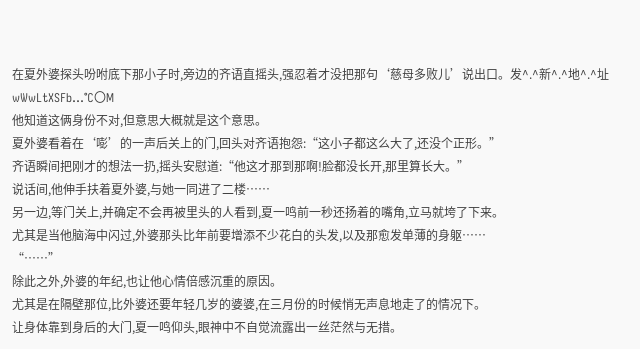在夏外婆探头吩咐底下那小子时,旁边的齐语直摇头,强忍着才没把那句‘慈母多败儿’说出口。发^.^新^.^地^.^址 wWwLtXSFb…℃〇M
他知道这俩身份不对,但意思大概就是这个意思。
夏外婆看着在‘嘭’的一声后关上的门,回头对齐语抱怨:“这小子都这么大了,还没个正形。”
齐语瞬间把刚才的想法一扔,摇头安慰道:“他这才那到那啊!脸都没长开,那里算长大。”
说话间,他伸手扶着夏外婆,与她一同进了二楼……
另一边,等门关上,并确定不会再被里头的人看到,夏一鸣前一秒还扬着的嘴角,立马就垮了下来。
尤其是当他脑海中闪过,外婆那头比年前要增添不少花白的头发,以及那愈发单薄的身躯……
“……”
除此之外,外婆的年纪,也让他心情倍感沉重的原因。
尤其是在隔壁那位,比外婆还要年轻几岁的婆婆,在三月份的时候悄无声息地走了的情况下。
让身体靠到身后的大门,夏一鸣仰头,眼神中不自觉流露出一丝茫然与无措。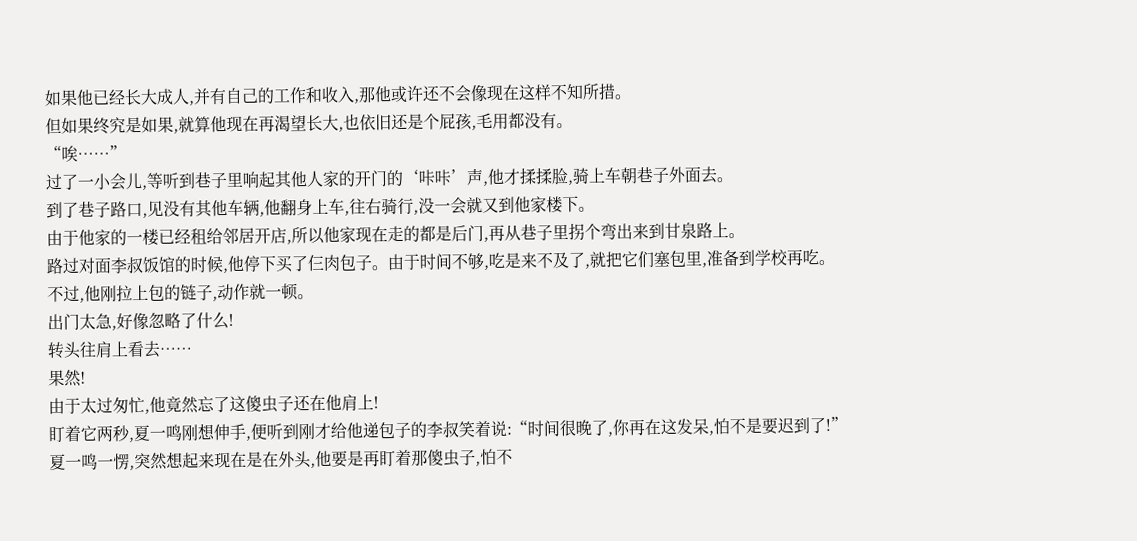如果他已经长大成人,并有自己的工作和收入,那他或许还不会像现在这样不知所措。
但如果终究是如果,就算他现在再渴望长大,也依旧还是个屁孩,毛用都没有。
“唉……”
过了一小会儿,等听到巷子里响起其他人家的开门的‘咔咔’声,他才揉揉脸,骑上车朝巷子外面去。
到了巷子路口,见没有其他车辆,他翻身上车,往右骑行,没一会就又到他家楼下。
由于他家的一楼已经租给邻居开店,所以他家现在走的都是后门,再从巷子里拐个弯出来到甘泉路上。
路过对面李叔饭馆的时候,他停下买了仨肉包子。由于时间不够,吃是来不及了,就把它们塞包里,准备到学校再吃。
不过,他刚拉上包的链子,动作就一顿。
出门太急,好像忽略了什么!
转头往肩上看去……
果然!
由于太过匆忙,他竟然忘了这傻虫子还在他肩上!
盯着它两秒,夏一鸣刚想伸手,便听到刚才给他递包子的李叔笑着说:“时间很晚了,你再在这发呆,怕不是要迟到了!”
夏一鸣一愣,突然想起来现在是在外头,他要是再盯着那傻虫子,怕不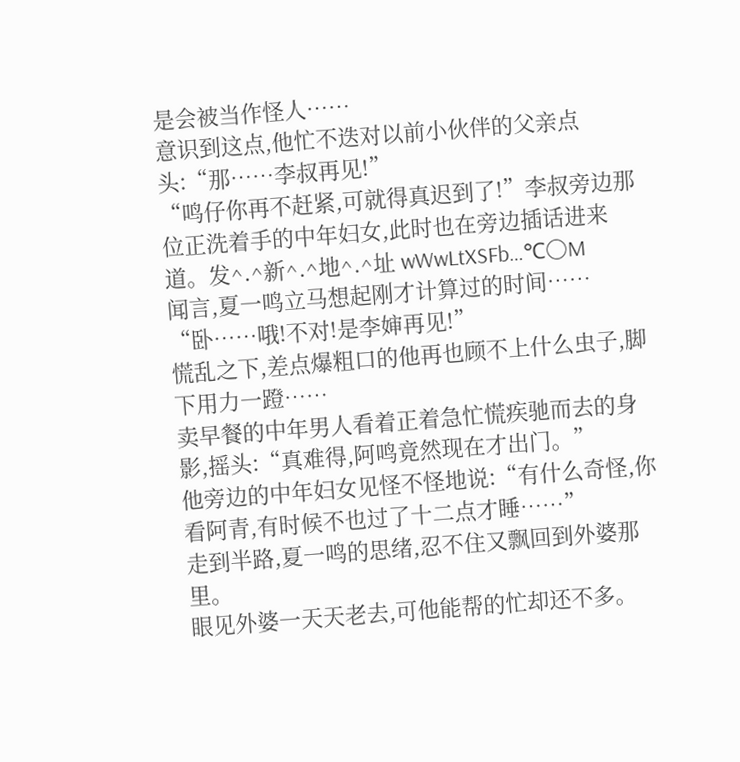是会被当作怪人……
意识到这点,他忙不迭对以前小伙伴的父亲点头:“那……李叔再见!”
“鸣仔你再不赶紧,可就得真迟到了!”李叔旁边那位正洗着手的中年妇女,此时也在旁边插话进来道。发^.^新^.^地^.^址 wWwLtXSFb…℃〇M
闻言,夏一鸣立马想起刚才计算过的时间……
“卧……哦!不对!是李婶再见!”
慌乱之下,差点爆粗口的他再也顾不上什么虫子,脚下用力一蹬……
卖早餐的中年男人看着正着急忙慌疾驰而去的身影,摇头:“真难得,阿鸣竟然现在才出门。”
他旁边的中年妇女见怪不怪地说:“有什么奇怪,你看阿青,有时候不也过了十二点才睡……”
走到半路,夏一鸣的思绪,忍不住又飘回到外婆那里。
眼见外婆一天天老去,可他能帮的忙却还不多。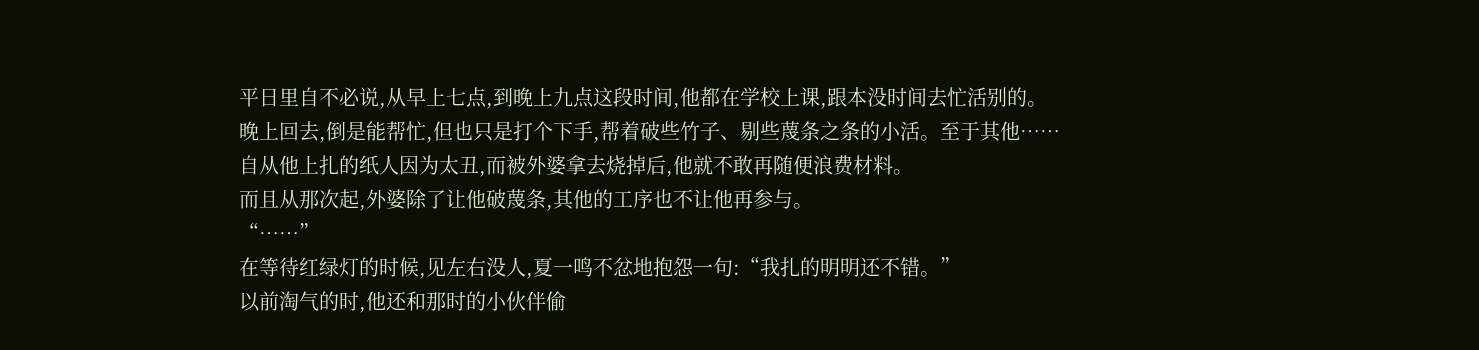平日里自不必说,从早上七点,到晚上九点这段时间,他都在学校上课,跟本没时间去忙活别的。
晚上回去,倒是能帮忙,但也只是打个下手,帮着破些竹子、剔些蔑条之条的小活。至于其他……
自从他上扎的纸人因为太丑,而被外婆拿去烧掉后,他就不敢再随便浪费材料。
而且从那次起,外婆除了让他破蔑条,其他的工序也不让他再参与。
“……”
在等待红绿灯的时候,见左右没人,夏一鸣不忿地抱怨一句:“我扎的明明还不错。”
以前淘气的时,他还和那时的小伙伴偷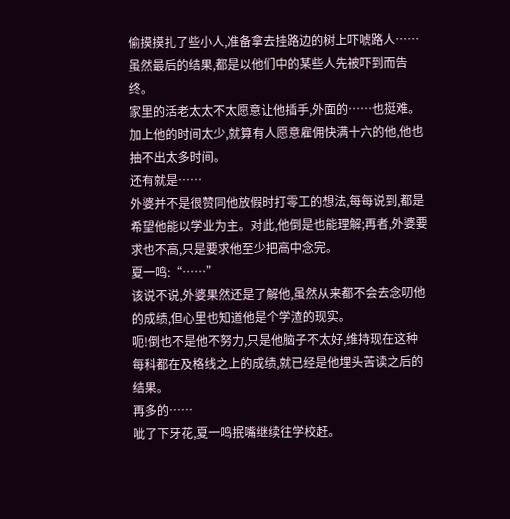偷摸摸扎了些小人,准备拿去挂路边的树上吓唬路人……
虽然最后的结果,都是以他们中的某些人先被吓到而告终。
家里的活老太太不太愿意让他插手,外面的……也挺难。
加上他的时间太少,就算有人愿意雇佣快满十六的他,他也抽不出太多时间。
还有就是……
外婆并不是很赞同他放假时打零工的想法,每每说到,都是希望他能以学业为主。对此,他倒是也能理解;再者,外婆要求也不高,只是要求他至少把高中念完。
夏一鸣:“……”
该说不说,外婆果然还是了解他,虽然从来都不会去念叨他的成绩,但心里也知道他是个学渣的现实。
呃!倒也不是他不努力,只是他脑子不太好,维持现在这种每科都在及格线之上的成绩,就已经是他埋头苦读之后的结果。
再多的……
呲了下牙花,夏一鸣抿嘴继续往学校赶。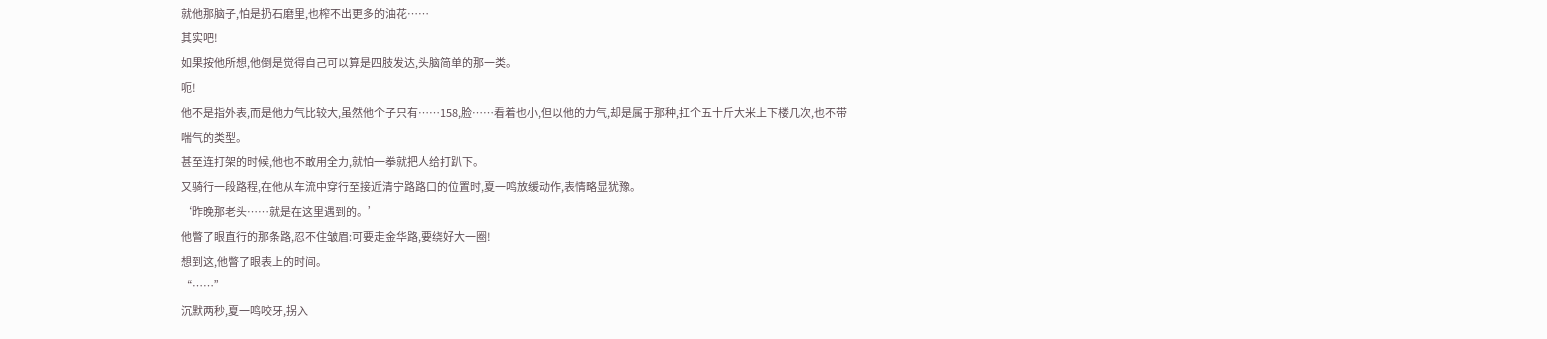就他那脑子,怕是扔石磨里,也榨不出更多的油花……
其实吧!
如果按他所想,他倒是觉得自己可以算是四肢发达,头脑简单的那一类。
呃!
他不是指外表,而是他力气比较大,虽然他个子只有……158,脸……看着也小,但以他的力气,却是属于那种,扛个五十斤大米上下楼几次,也不带喘气的类型。
甚至连打架的时候,他也不敢用全力,就怕一拳就把人给打趴下。
又骑行一段路程,在他从车流中穿行至接近清宁路路口的位置时,夏一鸣放缓动作,表情略显犹豫。
‘昨晚那老头……就是在这里遇到的。’
他瞥了眼直行的那条路,忍不住皱眉:可要走金华路,要绕好大一圈!
想到这,他瞥了眼表上的时间。
“……”
沉默两秒,夏一鸣咬牙,拐入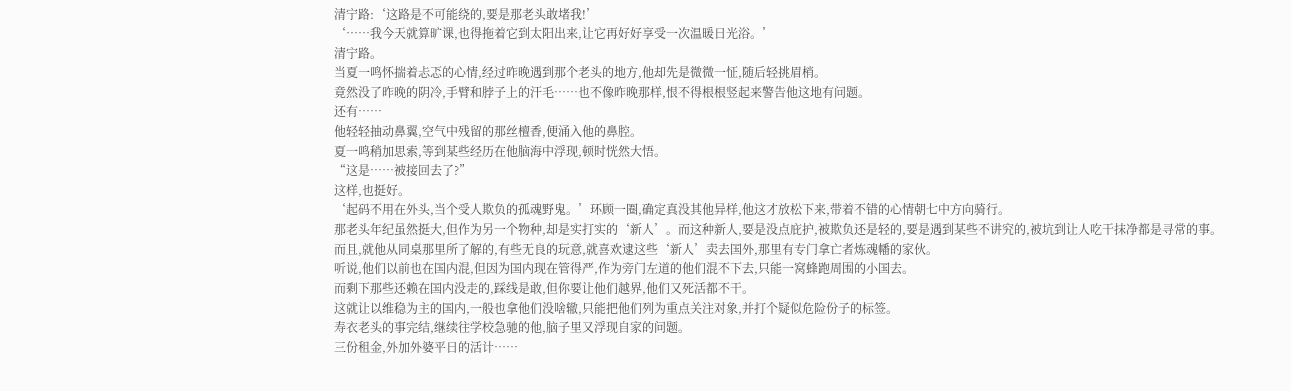清宁路:‘这路是不可能绕的,要是那老头敢堵我!’
‘……我今天就算旷课,也得拖着它到太阳出来,让它再好好享受一次温暖日光浴。’
清宁路。
当夏一鸣怀揣着忐忑的心情,经过昨晚遇到那个老头的地方,他却先是微微一怔,随后轻挑眉梢。
竟然没了昨晚的阴冷,手臂和脖子上的汗毛……也不像昨晚那样,恨不得根根竖起来警告他这地有问题。
还有……
他轻轻抽动鼻翼,空气中残留的那丝檀香,便涌入他的鼻腔。
夏一鸣稍加思索,等到某些经历在他脑海中浮现,顿时恍然大悟。
“这是……被接回去了?”
这样,也挺好。
‘起码不用在外头,当个受人欺负的孤魂野鬼。’环顾一圈,确定真没其他异样,他这才放松下来,带着不错的心情朝七中方向骑行。
那老头年纪虽然挺大,但作为另一个物种,却是实打实的‘新人’。而这种新人,要是没点庇护,被欺负还是轻的,要是遇到某些不讲究的,被坑到让人吃干抹净都是寻常的事。
而且,就他从同桌那里所了解的,有些无良的玩意,就喜欢逮这些‘新人’卖去国外,那里有专门拿亡者炼魂幡的家伙。
听说,他们以前也在国内混,但因为国内现在管得严,作为旁门左道的他们混不下去,只能一窝蜂跑周围的小国去。
而剩下那些还赖在国内没走的,踩线是敢,但你要让他们越界,他们又死活都不干。
这就让以维稳为主的国内,一般也拿他们没啥辙,只能把他们列为重点关注对象,并打个疑似危险份子的标签。
寿衣老头的事完结,继续往学校急驰的他,脑子里又浮现自家的问题。
三份租金,外加外婆平日的活计……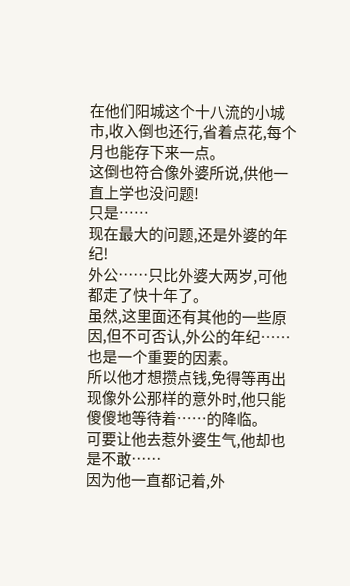在他们阳城这个十八流的小城市,收入倒也还行,省着点花,每个月也能存下来一点。
这倒也符合像外婆所说,供他一直上学也没问题!
只是……
现在最大的问题,还是外婆的年纪!
外公……只比外婆大两岁,可他都走了快十年了。
虽然,这里面还有其他的一些原因,但不可否认,外公的年纪……也是一个重要的因素。
所以他才想攒点钱,免得等再出现像外公那样的意外时,他只能傻傻地等待着……的降临。
可要让他去惹外婆生气,他却也是不敢……
因为他一直都记着,外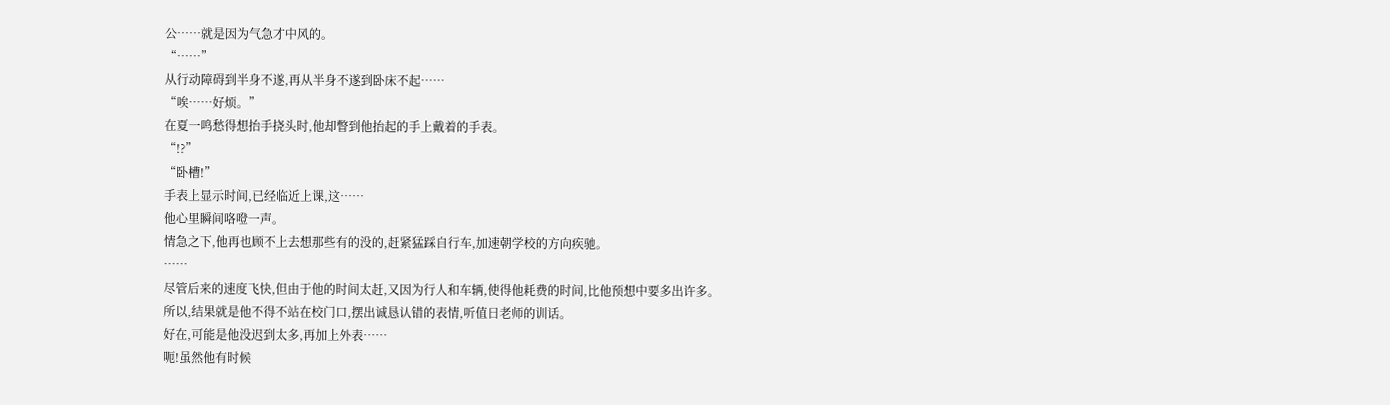公……就是因为气急才中风的。
“……”
从行动障碍到半身不遂,再从半身不遂到卧床不起……
“唉……好烦。”
在夏一鸣愁得想抬手挠头时,他却瞥到他抬起的手上戴着的手表。
“!?”
“卧槽!”
手表上显示时间,已经临近上课,这……
他心里瞬间咯噔一声。
情急之下,他再也顾不上去想那些有的没的,赶紧猛踩自行车,加速朝学校的方向疾驰。
……
尽管后来的速度飞快,但由于他的时间太赶,又因为行人和车辆,使得他耗费的时间,比他预想中要多出许多。
所以,结果就是他不得不站在校门口,摆出诚恳认错的表情,听值日老师的训话。
好在,可能是他没迟到太多,再加上外表……
呃!虽然他有时候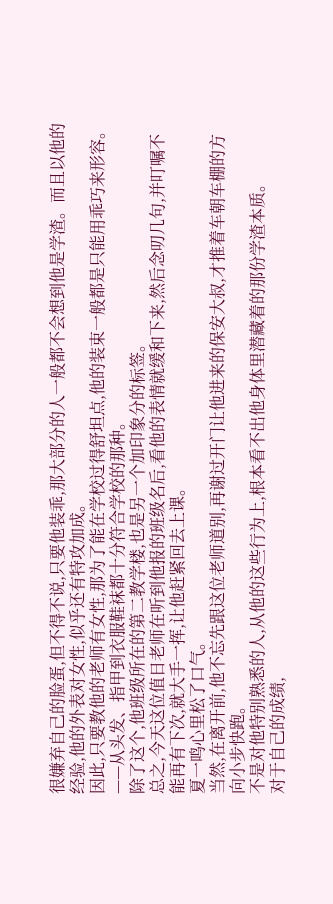很嫌弃自己的脸蛋,但不得不说,只要他装乖,那大部分的人一般都不会想到他是学渣。而且以他的经验,他的外表对女性,似乎还有特攻加成。
因此,只要教他的老师有女性,那为了能在学校过得舒坦点,他的装束一般都是只能用乖巧来形容。
——从头发、指甲到衣服鞋袜都十分符合学校的那种。
除了这个,他班级所在的第二教学楼,也是另一个加印象分的标签。
总之,今天这位值日老师在听到他报的班级名后,看他的表情就缓和下来,然后念叨几句,并叮嘱不能再有下次,就大手一挥,让他赶紧回去上课。
夏一鸣心里松了口气。
当然,在离开前,他不忘先跟这位老师道别,再谢过开门让他进来的保安大叔,才推着车朝车棚的方向小步快跑。
不是对他特别熟悉的人,从他的这些行为上,根本看不出他身体里潜藏着的那份学渣本质。
对于自己的成绩,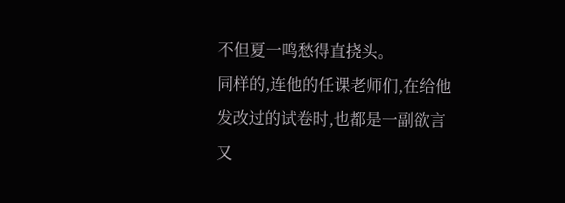不但夏一鸣愁得直挠头。
同样的,连他的任课老师们,在给他发改过的试卷时,也都是一副欲言又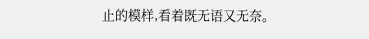止的模样,看着既无语又无奈。